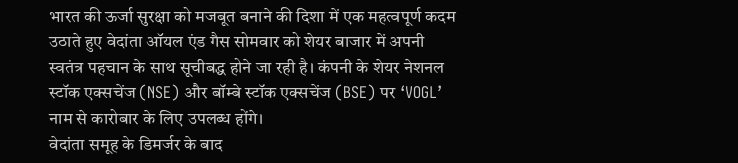भारत की ऊर्जा सुरक्षा को मजबूत बनाने की दिशा में एक महत्वपूर्ण कदम उठाते हुए वेदांता ऑयल एंड गैस सोमवार को शेयर बाजार में अपनी स्वतंत्र पहचान के साथ सूचीबद्ध होने जा रही है। कंपनी के शेयर नेशनल स्टॉक एक्सचेंज (NSE) और बॉम्बे स्टॉक एक्सचेंज (BSE) पर ‘VOGL’ नाम से कारोबार के लिए उपलब्ध होंगे।
वेदांता समूह के डिमर्जर के बाद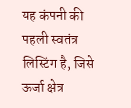यह कंपनी की पहली स्वतंत्र लिस्टिंग है, जिसे ऊर्जा क्षेत्र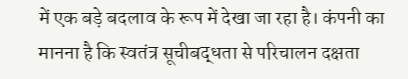में एक बड़े बदलाव के रूप में देखा जा रहा है। कंपनी का मानना है कि स्वतंत्र सूचीबद्धता से परिचालन दक्षता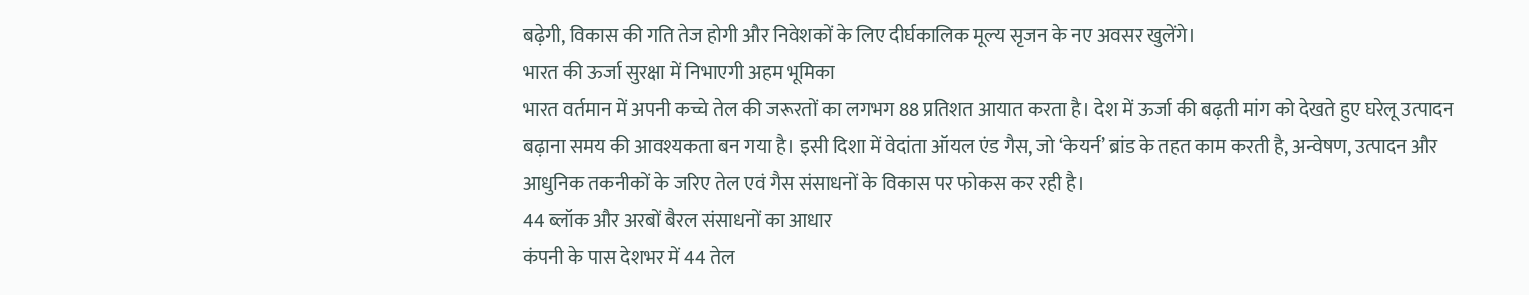बढ़ेगी, विकास की गति तेज होगी और निवेशकों के लिए दीर्घकालिक मूल्य सृजन के नए अवसर खुलेंगे।
भारत की ऊर्जा सुरक्षा में निभाएगी अहम भूमिका
भारत वर्तमान में अपनी कच्चे तेल की जरूरतों का लगभग 88 प्रतिशत आयात करता है। देश में ऊर्जा की बढ़ती मांग को देखते हुए घरेलू उत्पादन बढ़ाना समय की आवश्यकता बन गया है। इसी दिशा में वेदांता ऑयल एंड गैस, जो ‘केयर्न’ ब्रांड के तहत काम करती है, अन्वेषण, उत्पादन और आधुनिक तकनीकों के जरिए तेल एवं गैस संसाधनों के विकास पर फोकस कर रही है।
44 ब्लॉक और अरबों बैरल संसाधनों का आधार
कंपनी के पास देशभर में 44 तेल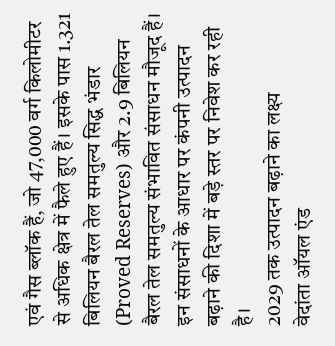एवं गैस ब्लॉक हैं, जो 47,000 वर्ग किलोमीटर से अधिक क्षेत्र में फैले हुए हैं। इसके पास 1.321 बिलियन बैरल तेल समतुल्य सिद्ध भंडार (Proved Reserves) और 2.9 बिलियन बैरल तेल समतुल्य संभावित संसाधन मौजूद हैं।
इन संसाधनों के आधार पर कंपनी उत्पादन बढ़ाने की दिशा में बड़े स्तर पर निवेश कर रही है।
2029 तक उत्पादन बढ़ाने का लक्ष्य
वेदांता ऑयल एंड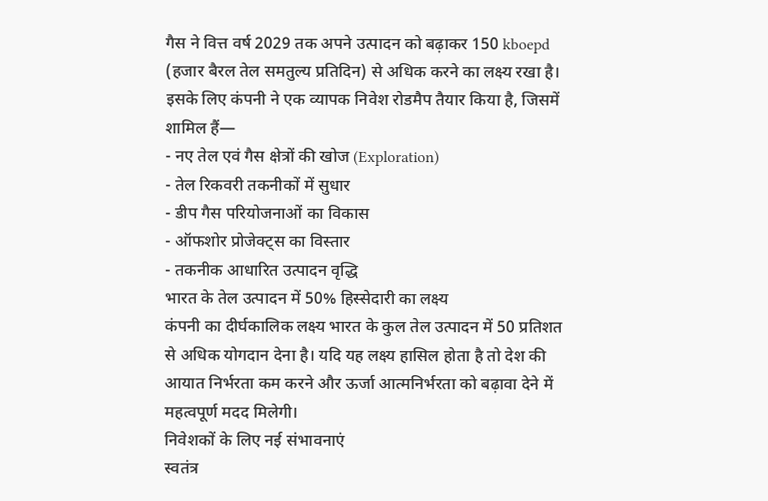गैस ने वित्त वर्ष 2029 तक अपने उत्पादन को बढ़ाकर 150 kboepd (हजार बैरल तेल समतुल्य प्रतिदिन) से अधिक करने का लक्ष्य रखा है।
इसके लिए कंपनी ने एक व्यापक निवेश रोडमैप तैयार किया है, जिसमें शामिल हैं—
- नए तेल एवं गैस क्षेत्रों की खोज (Exploration)
- तेल रिकवरी तकनीकों में सुधार
- डीप गैस परियोजनाओं का विकास
- ऑफशोर प्रोजेक्ट्स का विस्तार
- तकनीक आधारित उत्पादन वृद्धि
भारत के तेल उत्पादन में 50% हिस्सेदारी का लक्ष्य
कंपनी का दीर्घकालिक लक्ष्य भारत के कुल तेल उत्पादन में 50 प्रतिशत से अधिक योगदान देना है। यदि यह लक्ष्य हासिल होता है तो देश की आयात निर्भरता कम करने और ऊर्जा आत्मनिर्भरता को बढ़ावा देने में महत्वपूर्ण मदद मिलेगी।
निवेशकों के लिए नई संभावनाएं
स्वतंत्र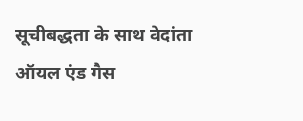सूचीबद्धता के साथ वेदांता ऑयल एंड गैस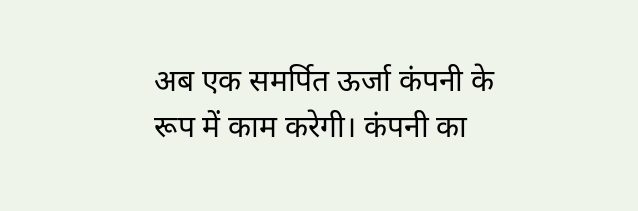अब एक समर्पित ऊर्जा कंपनी के रूप में काम करेगी। कंपनी का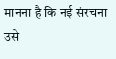मानना है कि नई संरचना उसे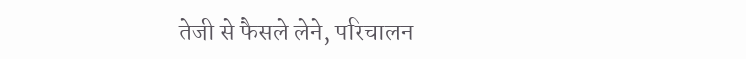तेजी से फैसले लेने, परिचालन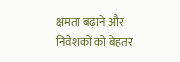क्षमता बढ़ाने और निवेशकों को बेहतर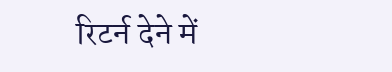रिटर्न देने में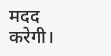मदद करेगी।